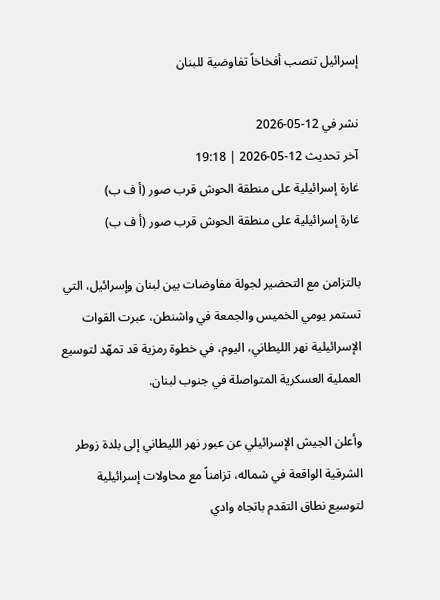إسرائيل تنصب أفخاخاً تفاوضية للبنان

نشر في 12-05-2026
آخر تحديث 12-05-2026 | 19:18
غارة إسرائيلية على منطقة الحوش قرب صور (أ ف ب)
غارة إسرائيلية على منطقة الحوش قرب صور (أ ف ب)

بالتزامن مع التحضير لجولة مفاوضات بين لبنان وإسرائيل، التي تستمر يومي الخميس والجمعة في واشنطن، عبرت القوات الإسرائيلية نهر الليطاني، اليوم، في خطوة رمزية قد تمهّد لتوسيع العملية العسكرية المتواصلة في جنوب لبنان.

وأعلن الجيش الإسرائيلي عن عبور نهر الليطاني إلى بلدة زوطر الشرقية الواقعة في شماله، تزامناً مع محاولات إسرائيلية لتوسيع نطاق التقدم باتجاه وادي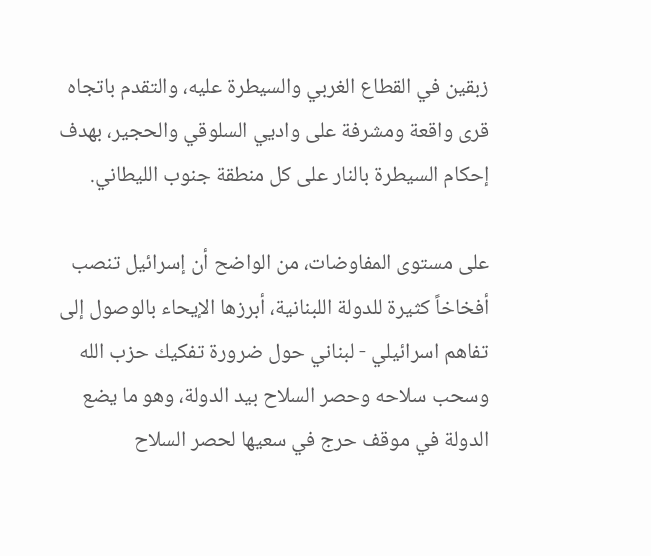زبقين في القطاع الغربي والسيطرة عليه، والتقدم باتجاه قرى واقعة ومشرفة على واديي السلوقي والحجير، بهدف إحكام السيطرة بالنار على كل منطقة جنوب الليطاني.

على مستوى المفاوضات، من الواضح أن إسرائيل تنصب أفخاخاً كثيرة للدولة اللبنانية، أبرزها الإيحاء بالوصول إلى تفاهم اسرائيلي - لبناني حول ضرورة تفكيك حزب الله وسحب سلاحه وحصر السلاح بيد الدولة، وهو ما يضع الدولة في موقف حرج في سعيها لحصر السلاح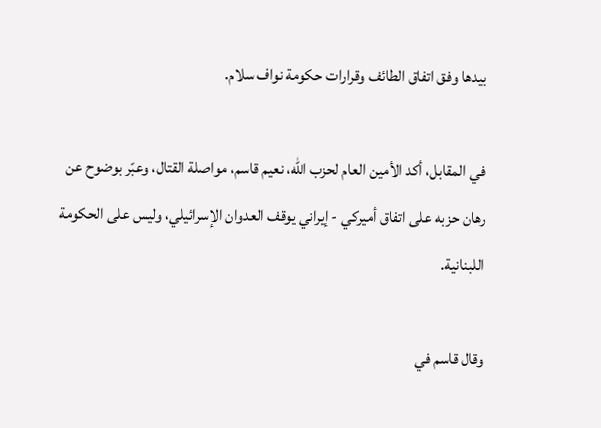بيدها وفق اتفاق الطائف وقرارات حكومة نواف سلام.

في المقابل، أكد الأمين العام لحزب الله، نعيم قاسم، مواصلة القتال، وعبّر بوضوح عن رهان حزبه على اتفاق أميركي - إيراني يوقف العدوان الإسرائيلي، وليس على الحكومة اللبنانية.

وقال قاسم في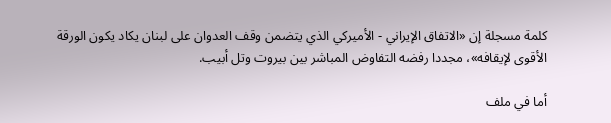كلمة مسجلة إن «الاتفاق الإيراني - الأميركي الذي يتضمن وقف العدوان على لبنان يكاد يكون الورقة الأقوى لإيقافه»، مجددا رفضه التفاوض المباشر بين بيروت وتل أبيب.

أما في ملف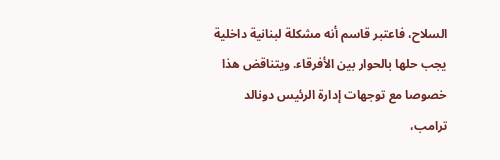السلاح، فاعتبر قاسم أنه مشكلة لبنانية داخلية يجب حلها بالحوار بين الأفرقاء. ويتناقض هذا خصوصا مع توجهات إدارة الرئيس دونالد ترامب،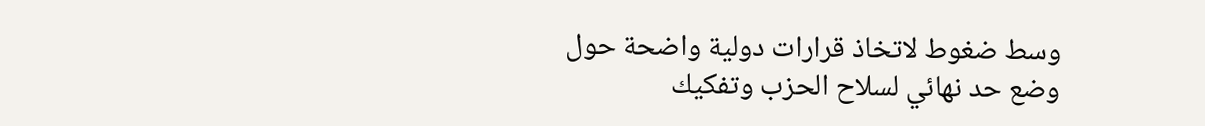وسط ضغوط لاتخاذ قرارات دولية واضحة حول وضع حد نهائي لسلاح الحزب وتفكيك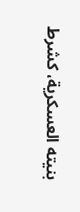بنيته العسكرية، كشرط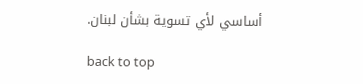أساسي لأي تسوية بشأن لبنان.

back to top